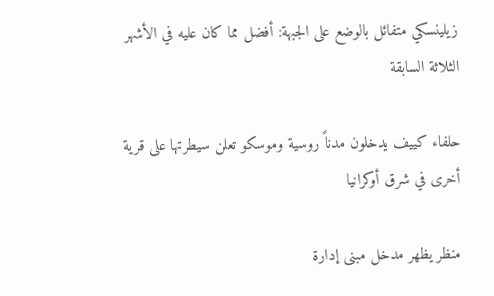زيلينسكي متفائل بالوضع على الجبهة: أفضل مما كان عليه في الأشهر الثلاثة السابقة

حلفاء كييف يدخلون مدناً روسية وموسكو تعلن سيطرتها على قرية أخرى في شرق أوكرانيا

منظر يظهر مدخل مبنى إدارة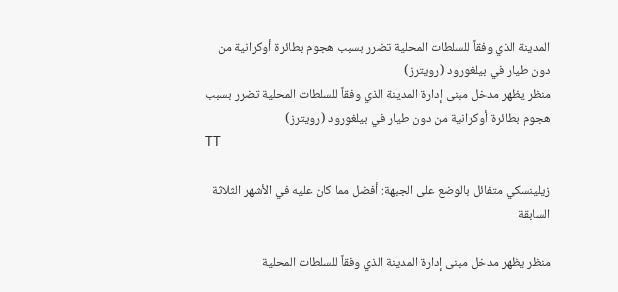المدينة الذي وفقاً للسلطات المحلية تضرر بسبب هجوم بطائرة أوكرانية من دون طيار في بيلغورود (رويترز)
منظر يظهر مدخل مبنى إدارة المدينة الذي وفقاً للسلطات المحلية تضرر بسبب هجوم بطائرة أوكرانية من دون طيار في بيلغورود (رويترز)
TT

زيلينسكي متفائل بالوضع على الجبهة: أفضل مما كان عليه في الأشهر الثلاثة السابقة

منظر يظهر مدخل مبنى إدارة المدينة الذي وفقاً للسلطات المحلية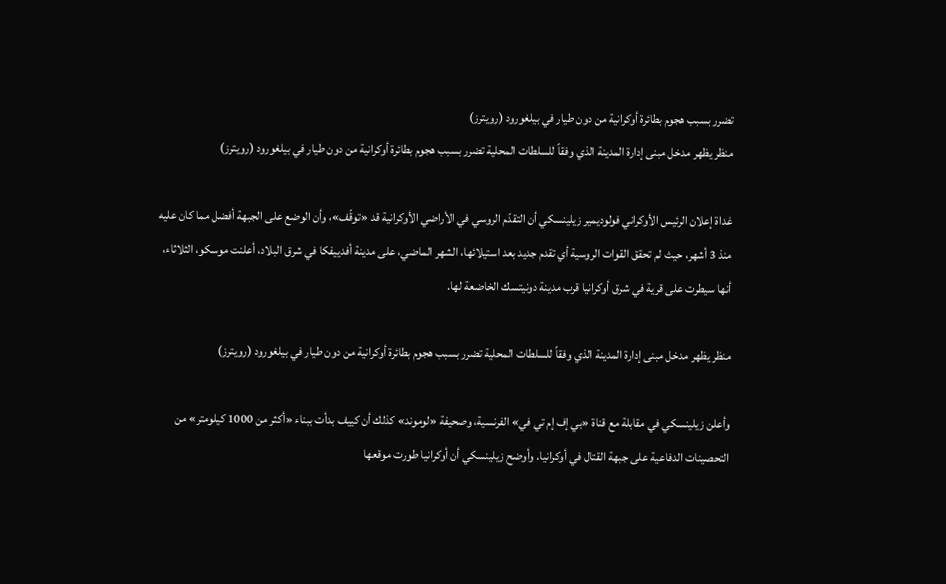تضرر بسبب هجوم بطائرة أوكرانية من دون طيار في بيلغورود (رويترز)
منظر يظهر مدخل مبنى إدارة المدينة الذي وفقاً للسلطات المحلية تضرر بسبب هجوم بطائرة أوكرانية من دون طيار في بيلغورود (رويترز)

غداة إعلان الرئيس الأوكراني فولوديمير زيلينسكي أن التقدّم الروسي في الأراضي الأوكرانية قد «توقّف»، وأن الوضع على الجبهة أفضل مما كان عليه منذ 3 أشهر، حيث لم تحقق القوات الروسية أي تقدم جديد بعد استيلائها، الشهر الماضي، على مدينة أفدييفكا في شرق البلاد، أعلنت موسكو، الثلاثاء، أنها سيطرت على قرية في شرق أوكرانيا قرب مدينة دونيتسك الخاضعة لها.

منظر يظهر مدخل مبنى إدارة المدينة الذي وفقاً للسلطات المحلية تضرر بسبب هجوم بطائرة أوكرانية من دون طيار في بيلغورود (رويترز)

وأعلن زيلينسكي في مقابلة مع قناة «بي إف إم تي في» الفرنسية، وصحيفة «لوموند» كذلك أن كييف بدأت ببناء «أكثر من 1000 كيلومتر» من التحصينات الدفاعية على جبهة القتال في أوكرانيا. وأوضح زيلينسكي أن أوكرانيا طورت موقعها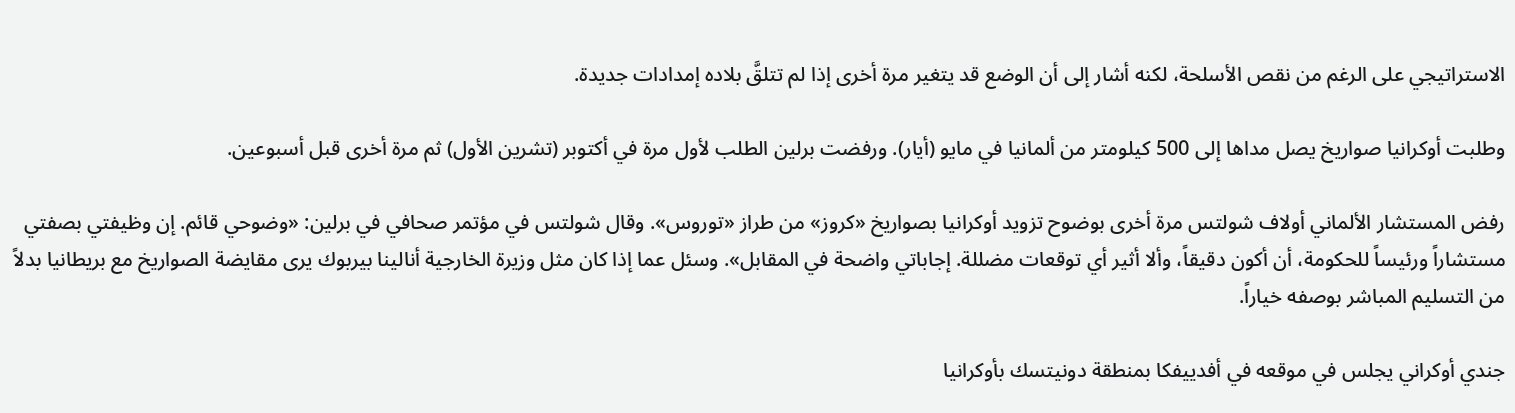الاستراتيجي على الرغم من نقص الأسلحة، لكنه أشار إلى أن الوضع قد يتغير مرة أخرى إذا لم تتلقَّ بلاده إمدادات جديدة.

وطلبت أوكرانيا صواريخ يصل مداها إلى 500 كيلومتر من ألمانيا في مايو (أيار). ورفضت برلين الطلب لأول مرة في أكتوبر (تشرين الأول) ثم مرة أخرى قبل أسبوعين.

رفض المستشار الألماني أولاف شولتس مرة أخرى بوضوح تزويد أوكرانيا بصواريخ «كروز» من طراز «توروس». وقال شولتس في مؤتمر صحافي في برلين: «وضوحي قائم. إن وظيفتي بصفتي مستشاراً ورئيساً للحكومة، أن أكون دقيقاً، وألا أثير أي توقعات مضللة. إجاباتي واضحة في المقابل». وسئل عما إذا كان مثل وزيرة الخارجية أنالينا بيربوك يرى مقايضة الصواريخ مع بريطانيا بدلاً من التسليم المباشر بوصفه خياراً.

جندي أوكراني يجلس في موقعه في أفدييفكا بمنطقة دونيتسك بأوكرانيا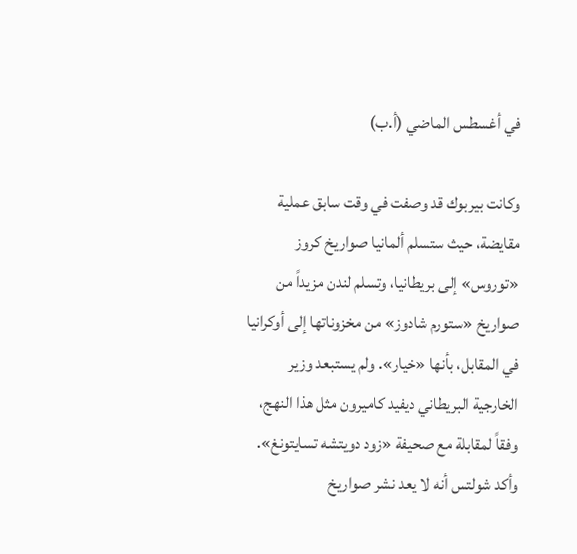في أغسطس الماضي (أ.ب)

وكانت بيربوك قد وصفت في وقت سابق عملية مقايضة، حيث ستسلم ألمانيا صواريخ كروز «توروس» إلى بريطانيا، وتسلم لندن مزيداً من صواريخ «ستورم شادوز» من مخزوناتها إلى أوكرانيا في المقابل، بأنها «خيار». ولم يستبعد وزير الخارجية البريطاني ديفيد كاميرون مثل هذا النهج، وفقاً لمقابلة مع صحيفة «زود دويتشه تسايتونغ». وأكد شولتس أنه لا يعد نشر صواريخ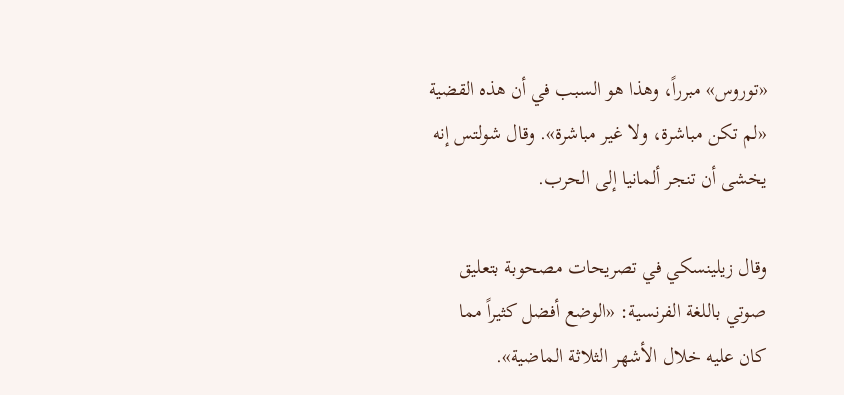«توروس» مبرراً، وهذا هو السبب في أن هذه القضية «لم تكن مباشرة، ولا غير مباشرة». وقال شولتس إنه يخشى أن تنجر ألمانيا إلى الحرب.

وقال زيلينسكي في تصريحات مصحوبة بتعليق صوتي باللغة الفرنسية: «الوضع أفضل كثيراً مما كان عليه خلال الأشهر الثلاثة الماضية».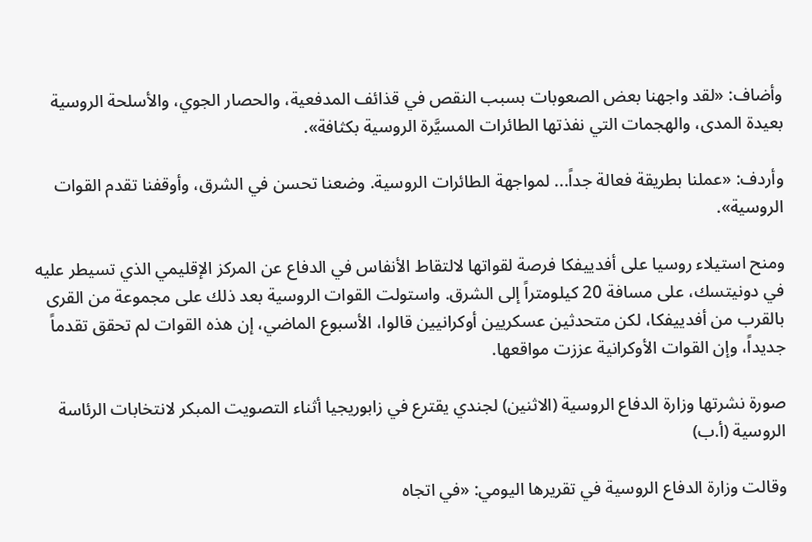وأضاف: «لقد واجهنا بعض الصعوبات بسبب النقص في قذائف المدفعية، والحصار الجوي، والأسلحة الروسية بعيدة المدى، والهجمات التي نفذتها الطائرات المسيَّرة الروسية بكثافة».

وأردف: «عملنا بطريقة فعالة جداً... لمواجهة الطائرات الروسية. وضعنا تحسن في الشرق، وأوقفنا تقدم القوات الروسية».

ومنح استيلاء روسيا على أفدييفكا فرصة لقواتها لالتقاط الأنفاس في الدفاع عن المركز الإقليمي الذي تسيطر عليه في دونيتسك، على مسافة 20 كيلومتراً إلى الشرق. واستولت القوات الروسية بعد ذلك على مجموعة من القرى بالقرب من أفدييفكا، لكن متحدثين عسكريين أوكرانيين قالوا، الأسبوع الماضي، إن هذه القوات لم تحقق تقدماً جديداً، وإن القوات الأوكرانية عززت مواقعها.

صورة نشرتها وزارة الدفاع الروسية (الاثنين) لجندي يقترع في زابوريجيا أثناء التصويت المبكر لانتخابات الرئاسة الروسية (أ.ب)

وقالت وزارة الدفاع الروسية في تقريرها اليومي: «في اتجاه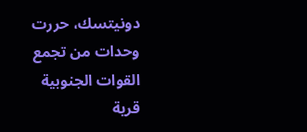دونيتسك، حررت وحدات من تجمع القوات الجنوبية قرية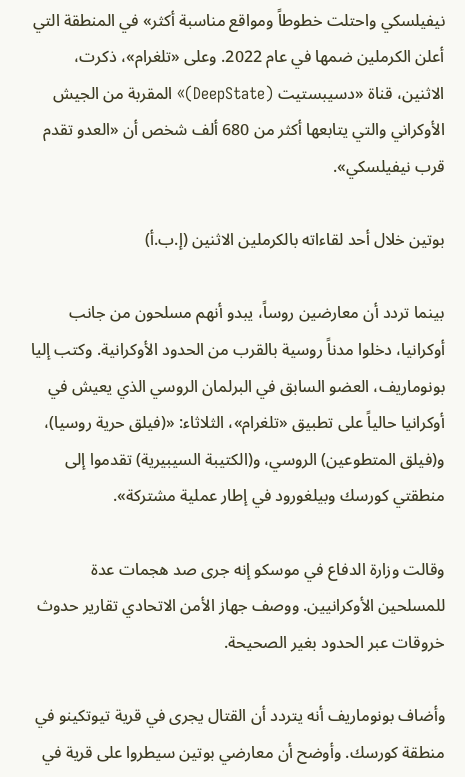نيفيلسكي واحتلت خطوطاً ومواقع مناسبة أكثر» في المنطقة التي أعلن الكرملين ضمها في عام 2022. وعلى «تلغرام»، ذكرت، الاثنين، قناة «دسيبستيت (DeepState)» المقربة من الجيش الأوكراني والتي يتابعها أكثر من 680 ألف شخص أن «العدو تقدم قرب نيفيلسكي».

بوتين خلال أحد لقاءاته بالكرملين الاثنين (إ.ب.أ)

بينما تردد أن معارضين روساً، يبدو أنهم مسلحون من جانب أوكرانيا، دخلوا مدناً روسية بالقرب من الحدود الأوكرانية. وكتب إليا بونوماريف، العضو السابق في البرلمان الروسي الذي يعيش في أوكرانيا حالياً على تطبيق «تلغرام»، الثلاثاء: «(فيلق حرية روسيا)، و(فيلق المتطوعين) الروسي، و(الكتيبة السيبيرية) تقدموا إلى منطقتي كورسك وبيلغورود في إطار عملية مشتركة».

وقالت وزارة الدفاع في موسكو إنه جرى صد هجمات عدة للمسلحين الأوكرانيين. ووصف جهاز الأمن الاتحادي تقارير حدوث خروقات عبر الحدود بغير الصحيحة.

وأضاف بونوماريف أنه يتردد أن القتال يجرى في قرية تيوتكينو في منطقة كورسك. وأوضح أن معارضي بوتين سيطروا على قرية في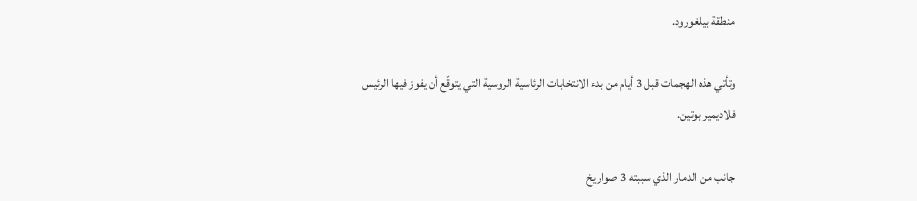منطقة بيلغورود.

وتأتي هذه الهجمات قبل 3 أيام من بدء الانتخابات الرئاسية الروسية التي يتوقّع أن يفوز فيها الرئيس فلاديمير بوتين.

جانب من الدمار الذي سببته 3 صواريخ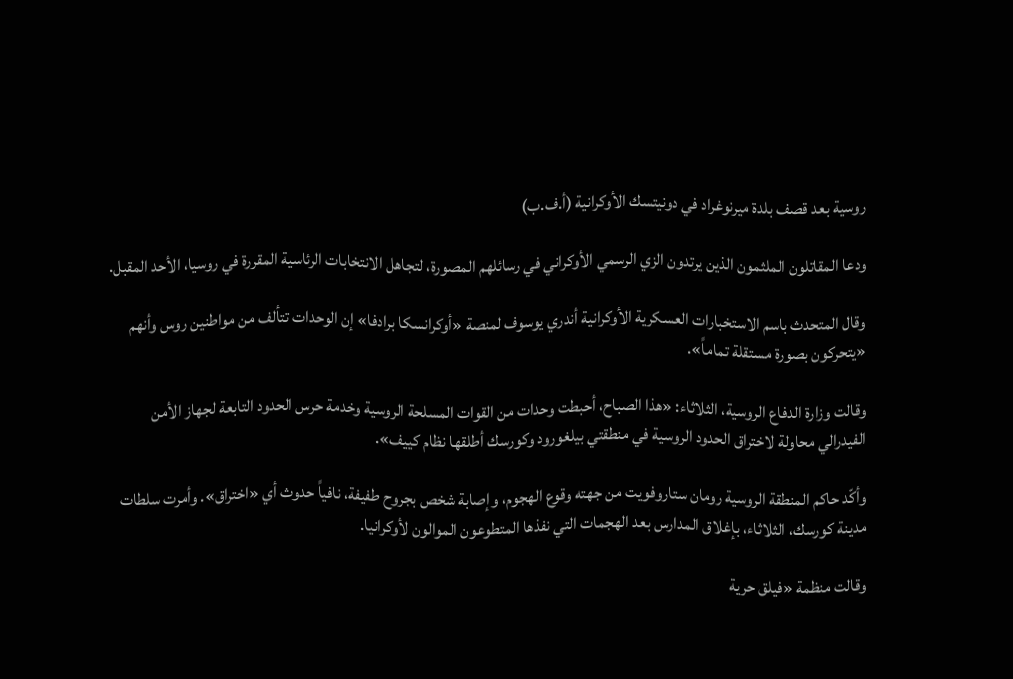روسية بعد قصف بلدة ميرنوغراد في دونيتسك الأوكرانية (أ.ف.ب)

ودعا المقاتلون الملثمون الذين يرتدون الزي الرسمي الأوكراني في رسائلهم المصورة، لتجاهل الانتخابات الرئاسية المقررة في روسيا، الأحد المقبل.

وقال المتحدث باسم الاستخبارات العسكرية الأوكرانية أندري يوسوف لمنصة «أوكرانسكا برادفا» إن الوحدات تتألف من مواطنين روس وأنهم «يتحركون بصورة مستقلة تماماً».

وقالت وزارة الدفاع الروسية، الثلاثاء: «هذا الصباح، أحبطت وحدات من القوات المسلحة الروسية وخدمة حرس الحدود التابعة لجهاز الأمن الفيدرالي محاولة لاختراق الحدود الروسية في منطقتي بيلغورود وكورسك أطلقها نظام كييف».

وأكّد حاكم المنطقة الروسية رومان ستاروفويت من جهته وقوع الهجوم، وإصابة شخص بجروح طفيفة، نافياً حدوث أي «اختراق». وأمرت سلطات مدينة كورسك، الثلاثاء، بإغلاق المدارس بعد الهجمات التي نفذها المتطوعون الموالون لأوكرانيا.

وقالت منظمة «فيلق حرية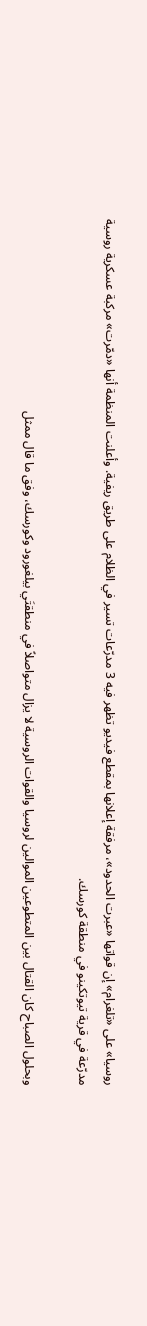روسيا» على «تلغرام» إن قواتها «عبرت الحدود»، مرفقة إعلانها بمقطع فيديو تظهر فيه 3 مدرّعات تسير في الظلام على طريق ريفية. وأعلنت المنظمة أنها «دمّرت» مركبة عسكرية روسية مدرّعة في قرية تيوتكينو في منطقة كورسك.

وبحلول الصباح كان القتال بين المتطوعين الموالين لروسيا والقوات الروسية لا يزال متواصلاً في منطقتَي بيلغورود وكورسك، وفق ما قال ممثل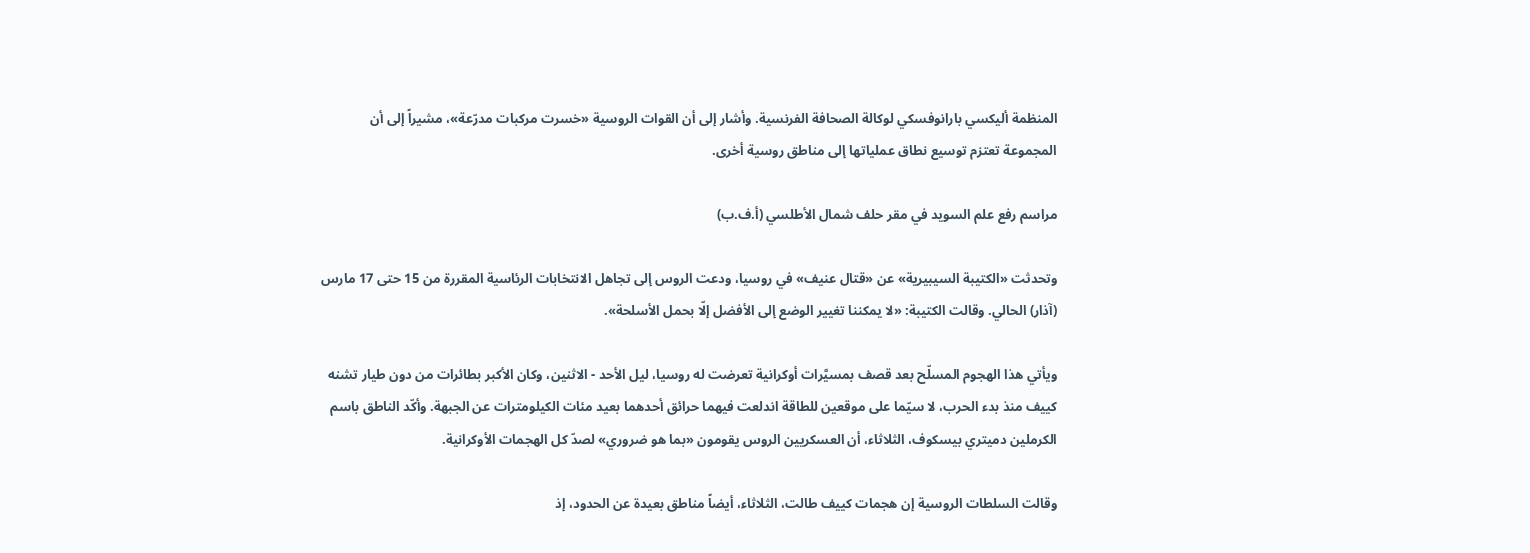المنظمة أليكسي بارانوفسكي لوكالة الصحافة الفرنسية. وأشار إلى أن القوات الروسية «خسرت مركبات مدرّعة»، مشيراً إلى أن المجموعة تعتزم توسيع نطاق عملياتها إلى مناطق روسية أخرى.

مراسم رفع علم السويد في مقر حلف شمال الأطلسي (أ.ف.ب)

وتحدثت «الكتيبة السيبيرية» عن «قتال عنيف» في روسيا، ودعت الروس إلى تجاهل الانتخابات الرئاسية المقررة من 15 حتى 17 مارس (آذار) الحالي. وقالت الكتيبة: «لا يمكننا تغيير الوضع إلى الأفضل إلّا بحمل الأسلحة».

ويأتي هذا الهجوم المسلّح بعد قصف بمسيَّرات أوكرانية تعرضت له روسيا، ليل الأحد - الاثنين، وكان الأكبر بطائرات من دون طيار تشنه كييف منذ بدء الحرب، لا سيّما على موقعين للطاقة اندلعت فيهما حرائق أحدهما بعيد مئات الكيلومترات عن الجبهة. وأكّد الناطق باسم الكرملين دميتري بيسكوف، الثلاثاء، أن العسكريين الروس يقومون «بما هو ضروري» لصدّ كل الهجمات الأوكرانية.

وقالت السلطات الروسية إن هجمات كييف طالت، الثلاثاء، أيضاً مناطق بعيدة عن الحدود، إذ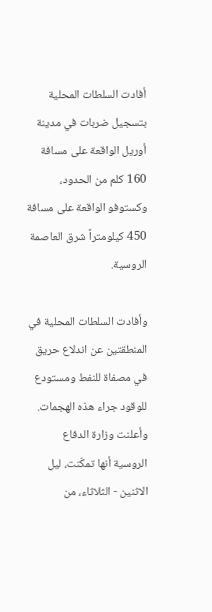أفادت السلطات المحلية بتسجيل ضربات في مدينة أوريل الواقعة على مسافة 160 كلم من الحدود، وكستوفو الواقعة على مسافة 450 كيلومتراً شرق العاصمة الروسية.

وأفادت السلطات المحلية في المنطقتين عن اندلاع حريق في مصفاة للنفط ومستودع للوقود جراء هذه الهجمات. وأعلنت وزارة الدفاع الروسية أنها تمكّنت، ليل الاثنين - الثلاثاء، من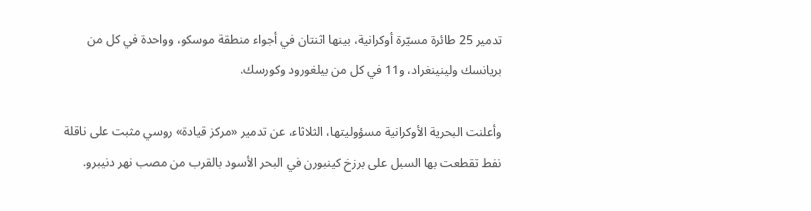تدمير 25 طائرة مسيّرة أوكرانية، بينها اثنتان في أجواء منطقة موسكو، وواحدة في كل من بريانسك ولينينغراد، و11 في كل من بيلغورود وكورسك.

وأعلنت البحرية الأوكرانية مسؤوليتها، الثلاثاء، عن تدمير «مركز قيادة» روسي مثبت على ناقلة نفط تقطعت بها السبل على برزخ كينبورن في البحر الأسود بالقرب من مصب نهر دنيبرو.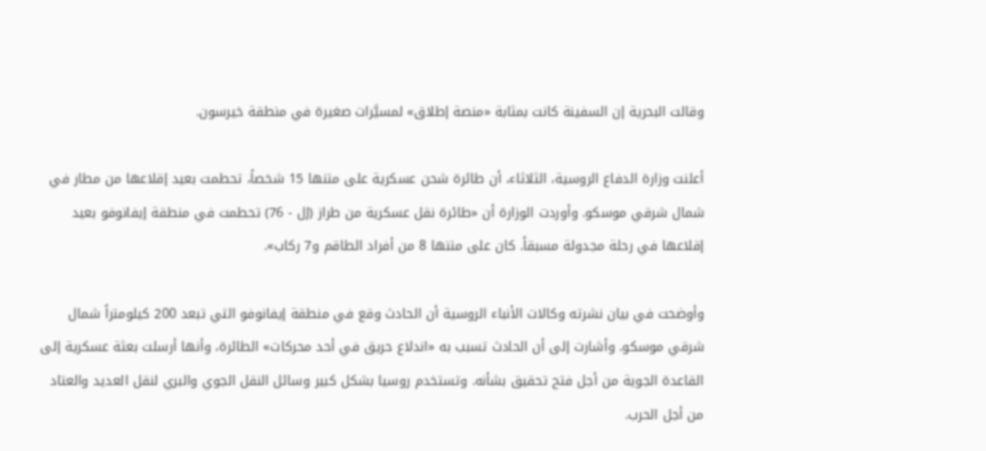وقالت البحرية إن السفينة كانت بمثابة «منصة إطلاق» لمسيَّرات صغيرة في منطقة خيرسون.

أعلنت وزارة الدفاع الروسية، الثلاثاء، أن طائرة شحن عسكرية على متنها 15 شخصاً، تحطمت بعيد إقلاعها من مطار في شمال شرقي موسكو. وأوردت الوزارة أن «طائرة نقل عسكرية من طراز (إل - 76) تحطمت في منطقة إيفانوفو بعيد إقلاعها في رحلة مجدولة مسبقاً. كان على متنها 8 من أفراد الطاقم و7 ركاب».

وأوضحت في بيان نشرته وكالات الأنباء الروسية أن الحادث وقع في منطقة إيفانوفو التي تبعد 200 كيلومتراً شمال شرقي موسكو. وأشارت إلى أن الحادث تسبب به «اندلاع حريق في أحد محركات» الطائرة، وأنها أرسلت بعثة عسكرية إلى القاعدة الجوية من أجل فتح تحقيق بشأنه. وتستخدم روسيا بشكل كبير وسائل النقل الجوي والبري لنقل العديد والعتاد من أجل الحرب.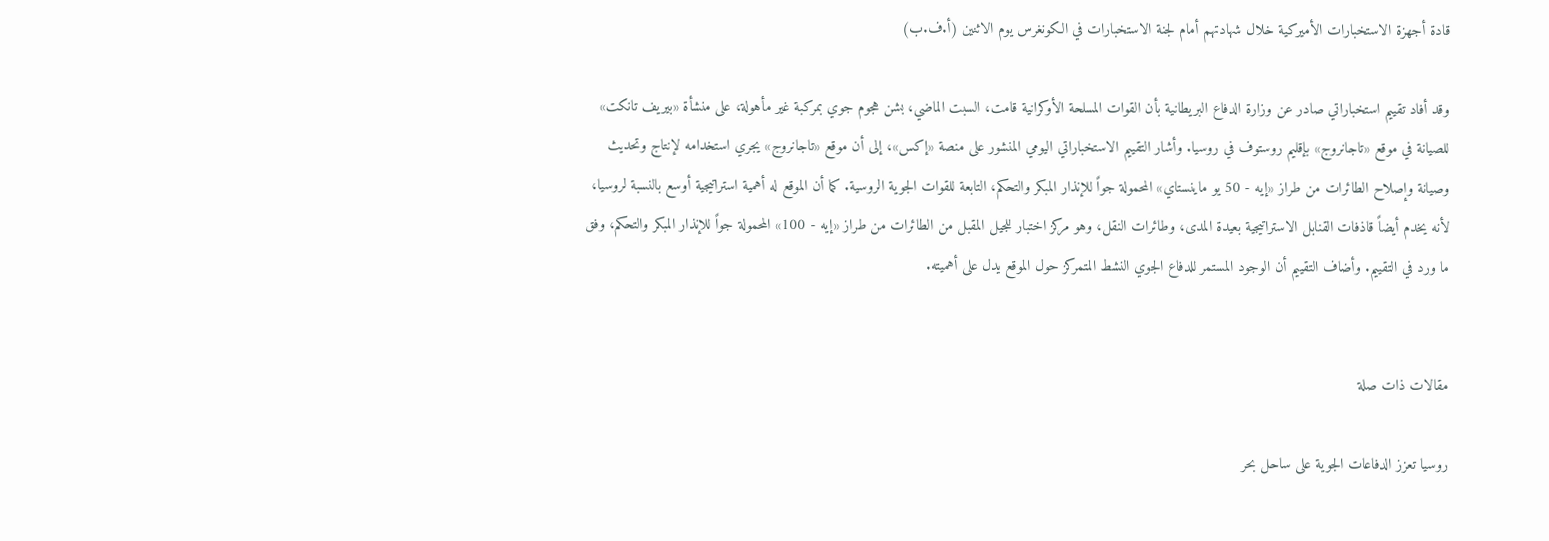قادة أجهزة الاستخبارات الأميركية خلال شهادتهم أمام لجنة الاستخبارات في الكونغرس يوم الاثنين (أ.ف.ب)

وقد أفاد تقييم استخباراتي صادر عن وزارة الدفاع البريطانية بأن القوات المسلحة الأوكرانية قامت، السبت الماضي، بشن هجوم جوي بمركبة غير مأهولة، على منشأة «بيريف تانكت» للصيانة في موقع «تاجانروج» بإقليم روستوف في روسيا. وأشار التقييم الاستخباراتي اليومي المنشور على منصة «إكس»، إلى أن موقع «تاجانروج» يجري استخدامه لإنتاج وتحديث وصيانة وإصلاح الطائرات من طراز «إيه - 50 يو ماينستاي» المحمولة جواً للإنذار المبكر والتحكم، التابعة للقوات الجوية الروسية. كما أن الموقع له أهمية استراتيجية أوسع بالنسبة لروسيا، لأنه يخدم أيضاً قاذفات القنابل الاستراتيجية بعيدة المدى، وطائرات النقل، وهو مركز اختبار للجيل المقبل من الطائرات من طراز «إيه - 100» المحمولة جواً للإنذار المبكر والتحكم، وفق ما ورد في التقييم. وأضاف التقييم أن الوجود المستمر للدفاع الجوي النشط المتمركز حول الموقع يدل على أهميته.


مقالات ذات صلة

روسيا تعزز الدفاعات الجوية على ساحل بحر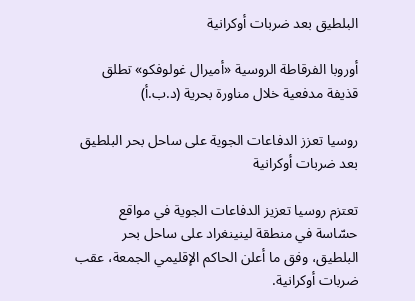البلطيق بعد ضربات أوكرانية

أوروبا الفرقاطة الروسية «أميرال غولوفكو» تطلق قذيفة مدفعية خلال مناورة بحرية (د.ب.أ)

روسيا تعزز الدفاعات الجوية على ساحل بحر البلطيق بعد ضربات أوكرانية

تعتزم روسيا تعزيز الدفاعات الجوية في مواقع حسّاسة في منطقة لينينغراد على ساحل بحر البلطيق، وفق ما أعلن الحاكم الإقليمي الجمعة، عقب ضربات أوكرانية.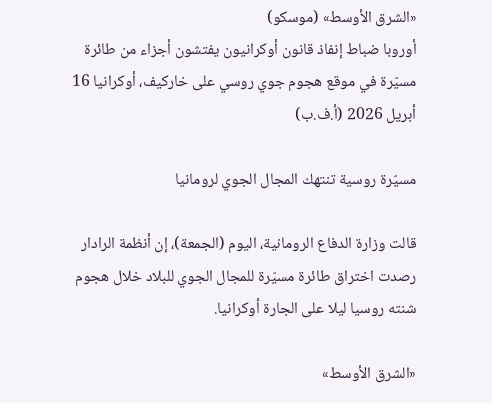«الشرق الأوسط» (موسكو)
أوروبا ضباط إنفاذ قانون أوكرانيون يفتشون أجزاء من طائرة مسيّرة في موقع هجوم جوي روسي على خاركيف، أوكرانيا 16 أبريل 2026 (أ.ف.ب)

مسيّرة روسية تنتهك المجال الجوي لرومانيا

قالت وزارة الدفاع الرومانية، اليوم (الجمعة)، إن أنظمة الرادار رصدت اختراق طائرة مسيّرة للمجال الجوي للبلاد خلال هجوم شنته روسيا ليلا على الجارة أوكرانيا.

«الشرق الأوسط»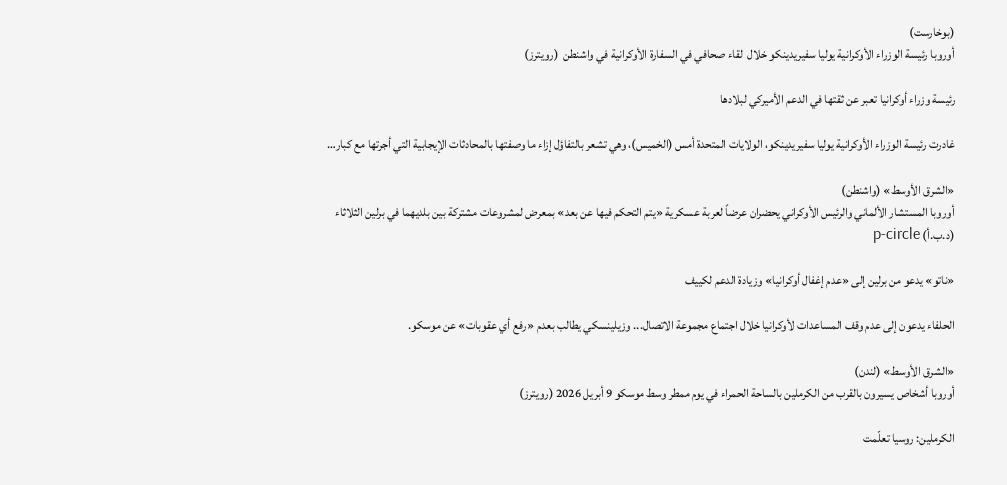(بوخارست)
أوروبا رئيسة الوزراء الأوكرانية يوليا سفيريدينكو خلال  لقاء صحافي في السفارة الأوكرانية في واشنطن  (رويترز)

رئيسة وزراء أوكرانيا تعبر عن ثقتها في الدعم الأميركي لبلادها

غادرت رئيسة الوزراء الأوكرانية يوليا سفيريدينكو، الولايات المتحدة أمس (الخميس)، وهي تشعر بالتفاؤل إزاء ما وصفتها بالمحادثات الإيجابية التي أجرتها مع كبار…

«الشرق الأوسط» (واشنطن)
أوروبا المستشار الألماني والرئيس الأوكراني يحضران عرضاً لعربة عسكرية «يتم التحكم فيها عن بعد» بمعرض لمشروعات مشتركة بين بلديهما في برلين الثلاثاء (د.ب.أ) p-circle

«ناتو» يدعو من برلين إلى «عدم إغفال أوكرانيا» وزيادة الدعم لكييف

الحلفاء يدعون إلى عدم وقف المساعدات لأوكرانيا خلال اجتماع مجموعة الاتصال... وزيلينسكي يطالب بعدم «رفع أي عقوبات» عن موسكو.

«الشرق الأوسط» (لندن)
أوروبا أشخاص يسيرون بالقرب من الكرملين بالساحة الحمراء في يوم ممطر وسط موسكو 9 أبريل 2026 (رويترز)

الكرملين: روسيا تعلّمت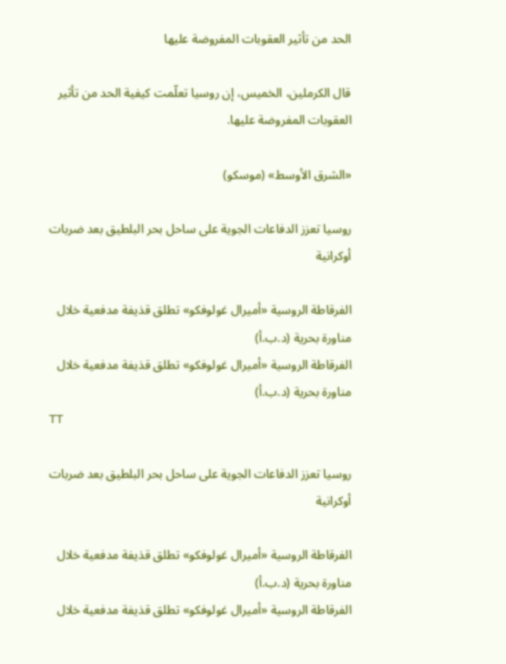الحد من تأثير العقوبات المفروضة عليها

قال الكرملين، الخميس، إن روسيا تعلّمت كيفية الحد من تأثير العقوبات المفروضة عليها.

«الشرق الأوسط» (موسكو)

روسيا تعزز الدفاعات الجوية على ساحل بحر البلطيق بعد ضربات أوكرانية

الفرقاطة الروسية «أميرال غولوفكو» تطلق قذيفة مدفعية خلال مناورة بحرية (د.ب.أ)
الفرقاطة الروسية «أميرال غولوفكو» تطلق قذيفة مدفعية خلال مناورة بحرية (د.ب.أ)
TT

روسيا تعزز الدفاعات الجوية على ساحل بحر البلطيق بعد ضربات أوكرانية

الفرقاطة الروسية «أميرال غولوفكو» تطلق قذيفة مدفعية خلال مناورة بحرية (د.ب.أ)
الفرقاطة الروسية «أميرال غولوفكو» تطلق قذيفة مدفعية خلال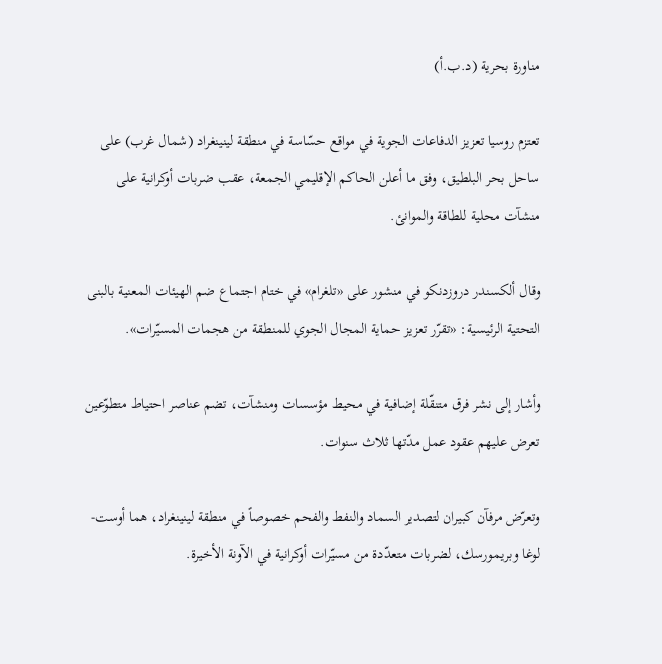مناورة بحرية (د.ب.أ)

تعتزم روسيا تعزيز الدفاعات الجوية في مواقع حسّاسة في منطقة لينينغراد (شمال غرب) على ساحل بحر البلطيق، وفق ما أعلن الحاكم الإقليمي الجمعة، عقب ضربات أوكرانية على منشآت محلية للطاقة والموانئ.

وقال ألكسندر دروزدنكو في منشور على «تلغرام» في ختام اجتماع ضم الهيئات المعنية بالبنى التحتية الرئيسية: «تقرّر تعزيز حماية المجال الجوي للمنطقة من هجمات المسيّرات».

وأشار إلى نشر فرق متنقّلة إضافية في محيط مؤسسات ومنشآت، تضم عناصر احتياط متطوّعين تعرض عليهم عقود عمل مدّتها ثلاث سنوات.

وتعرّض مرفآن كبيران لتصدير السماد والنفط والفحم خصوصاً في منطقة لينينغراد، هما أوست-لوغا وبريمورسك، لضربات متعدّدة من مسيّرات أوكرانية في الآونة الأخيرة.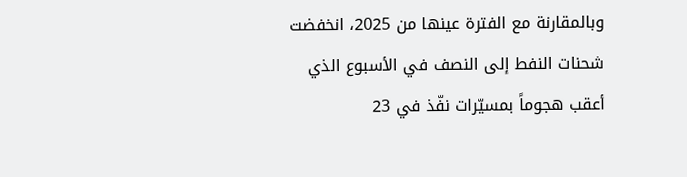وبالمقارنة مع الفترة عينها من 2025، انخفضت شحنات النفط إلى النصف في الأسبوع الذي أعقب هجوماً بمسيّرات نفّذ في 23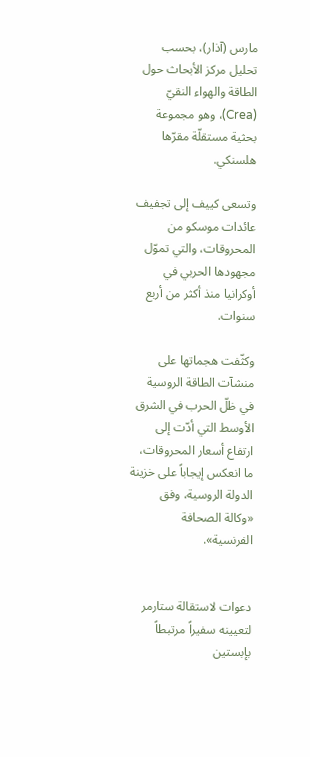مارس (آذار)، بحسب تحليل مركز الأبحاث حول الطاقة والهواء النقيّ (Crea)، وهو مجموعة بحثية مستقلّة مقرّها هلسنكي.

وتسعى كييف إلى تجفيف عائدات موسكو من المحروقات، والتي تموّل مجهودها الحربي في أوكرانيا منذ أكثر من أربع سنوات.

وكثّفت هجماتها على منشآت الطاقة الروسية في ظلّ الحرب في الشرق الأوسط التي أدّت إلى ارتفاع أسعار المحروقات، ما انعكس إيجاباً على خزينة الدولة الروسية، وفق «وكالة الصحافة الفرنسية».


دعوات لاستقالة ستارمر لتعيينه سفيراً مرتبطاً بإبستين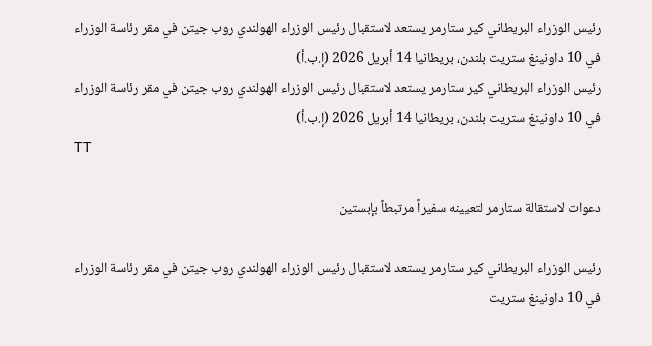رئيس الوزراء البريطاني كير ستارمر يستعد لاستقبال رئيس الوزراء الهولندي روب جيتن في مقر رئاسة الوزراء في 10 داونينغ ستريت بلندن، بريطانيا 14 أبريل 2026 (إ.ب.أ)
رئيس الوزراء البريطاني كير ستارمر يستعد لاستقبال رئيس الوزراء الهولندي روب جيتن في مقر رئاسة الوزراء في 10 داونينغ ستريت بلندن، بريطانيا 14 أبريل 2026 (إ.ب.أ)
TT

دعوات لاستقالة ستارمر لتعيينه سفيراً مرتبطاً بإبستين

رئيس الوزراء البريطاني كير ستارمر يستعد لاستقبال رئيس الوزراء الهولندي روب جيتن في مقر رئاسة الوزراء في 10 داونينغ ستريت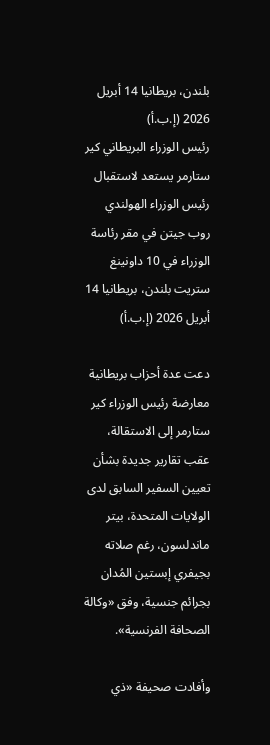بلندن، بريطانيا 14 أبريل 2026 (إ.ب.أ)
رئيس الوزراء البريطاني كير ستارمر يستعد لاستقبال رئيس الوزراء الهولندي روب جيتن في مقر رئاسة الوزراء في 10 داونينغ ستريت بلندن، بريطانيا 14 أبريل 2026 (إ.ب.أ)

دعت عدة أحزاب بريطانية معارضة رئيس الوزراء كير ستارمر إلى الاستقالة، عقب تقارير جديدة بشأن تعيين السفير السابق لدى الولايات المتحدة، بيتر ماندلسون، رغم صلاته بجيفري إبستين المُدان بجرائم جنسية، وفق «وكالة الصحافة الفرنسية».

وأفادت صحيفة «ذي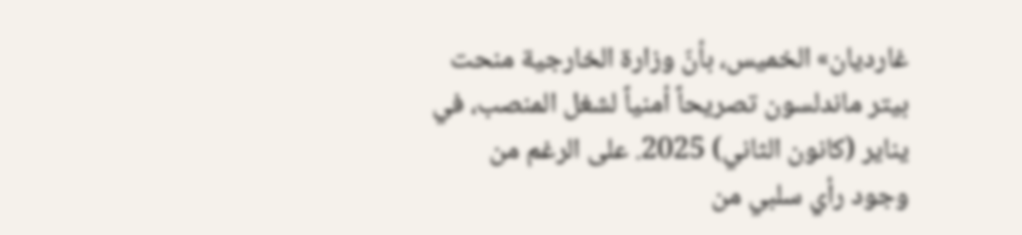غارديان» الخميس، بأنّ وزارة الخارجية منحت بيتر ماندلسون تصريحاً أمنياً لشغل المنصب، في يناير (كانون الثاني) 2025. على الرغم من وجود رأي سلبي من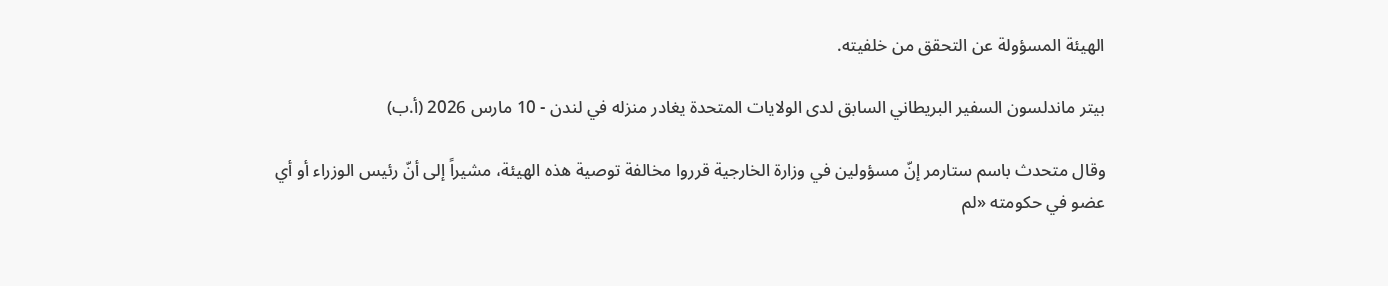الهيئة المسؤولة عن التحقق من خلفيته.

بيتر ماندلسون السفير البريطاني السابق لدى الولايات المتحدة يغادر منزله في لندن - 10 مارس 2026 (أ.ب)

وقال متحدث باسم ستارمر إنّ مسؤولين في وزارة الخارجية قرروا مخالفة توصية هذه الهيئة، مشيراً إلى أنّ رئيس الوزراء أو أي عضو في حكومته «لم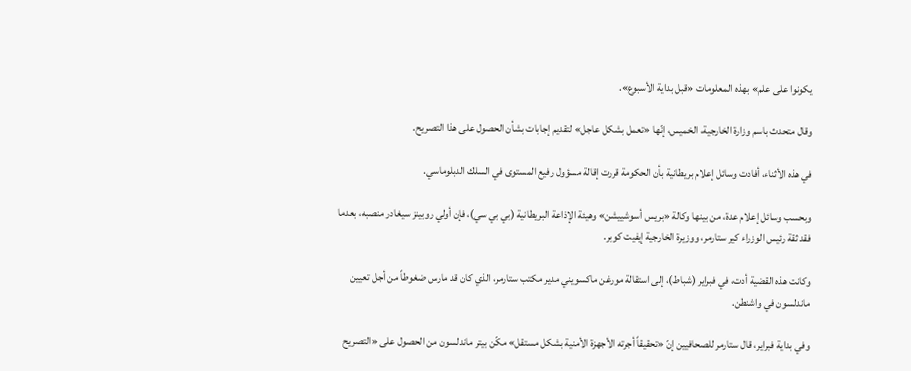يكونوا على علم» بهذه المعلومات «قبل بداية الأسبوع».

وقال متحدث باسم وزارة الخارجية، الخميس، إنّها «تعمل بشكل عاجل» لتقديم إجابات بشأن الحصول على هذا التصريح.

في هذه الأثناء، أفادت وسائل إعلام بريطانية بأن الحكومة قررت إقالة مسؤول رفيع المستوى في السلك الدبلوماسي.

وبحسب وسائل إعلام عدة، من بينها وكالة «بريس أسوشييشن» وهيئة الإذاعة البريطانية (بي بي سي)، فإن أولي روبينز سيغادر منصبه، بعدما فقد ثقة رئيس الوزراء كير ستارمر، ووزيرة الخارجية إيفيت كوبر.

وكانت هذه القضية أدت، في فبراير (شباط)، إلى استقالة مورغن ماكسويني مدير مكتب ستارمر، الذي كان قد مارس ضغوطاً من أجل تعيين ماندلسون في واشنطن.

وفي بداية فبراير، قال ستارمر للصحافيين إنّ «تحقيقاً أجرته الأجهزة الأمنية بشكل مستقل» مكّن بيتر ماندلسون من الحصول على «التصريح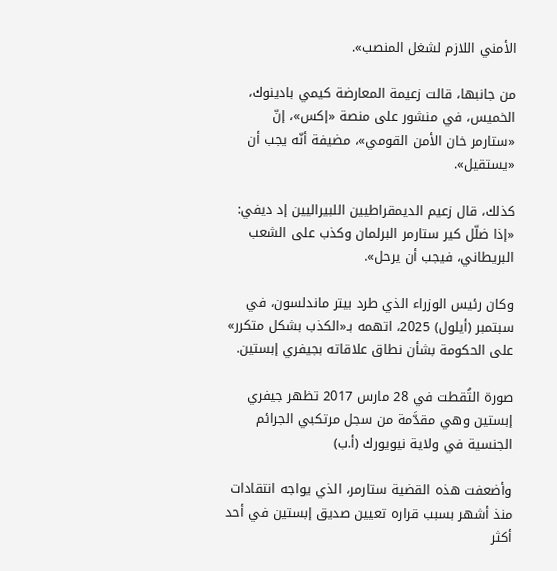الأمني اللازم لشغل المنصب».

من جانبها، قالت زعيمة المعارضة كيمي بادينوك، الخميس، في منشور على منصة «إكس»، إنّ «ستارمر خان الأمن القومي»، مضيفة أنّه يجب أن «يستقيل».

كذلك، قال زعيم الديمقراطيين اللبيراليين إد ديفي: «إذا ضلّل كير ستارمر البرلمان وكذب على الشعب البريطاني، فيجب أن يرحل».

وكان رئيس الوزراء الذي طرد بيتر ماندلسون، في سبتمبر (أيلول) 2025، اتهمه بـ«الكذب بشكل متكرر» على الحكومة بشأن نطاق علاقاته بجيفري إبستين.

صورة التُقطت في 28 مارس 2017 تظهر جيفري إبستين وهي مقدَّمة من سجل مرتكبي الجرائم الجنسية في ولاية نيويورك (أ.ب)

وأضعفت هذه القضية ستارمر، الذي يواجه انتقادات منذ أشهر بسبب قراره تعيين صديق إبستين في أحد أكثر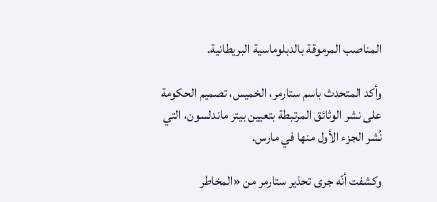المناصب المرموقة بالدبلوماسية البريطانية.

وأكد المتحدث باسم ستارمر، الخميس، تصميم الحكومة على نشر الوثائق المرتبطة بتعيين بيتر ماندلسون، التي نُشر الجزء الأول منها في مارس.

وكشفت أنّه جرى تحذير ستارمر من «المخاطر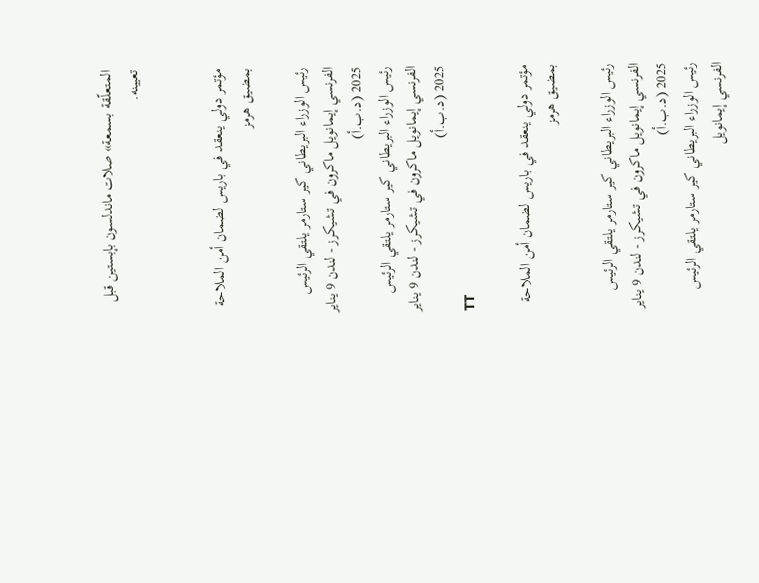المتعلّقة بسمعة» صلات ماندلسون بإبستين قبل تعيينه.


مؤتمر دولي ينعقد في باريس لضمان أمن الملاحة بمضيق هرمز

رئيس الوزراء البريطاني كير ستارمر يلتقي الرئيس الفرنسي إيمانويل ماكرون في تشيكرز - لندن 9 يناير 2025 (د.ب.أ)
رئيس الوزراء البريطاني كير ستارمر يلتقي الرئيس الفرنسي إيمانويل ماكرون في تشيكرز - لندن 9 يناير 2025 (د.ب.أ)
TT

مؤتمر دولي ينعقد في باريس لضمان أمن الملاحة بمضيق هرمز

رئيس الوزراء البريطاني كير ستارمر يلتقي الرئيس الفرنسي إيمانويل ماكرون في تشيكرز - لندن 9 يناير 2025 (د.ب.أ)
رئيس الوزراء البريطاني كير ستارمر يلتقي الرئيس الفرنسي إيمانويل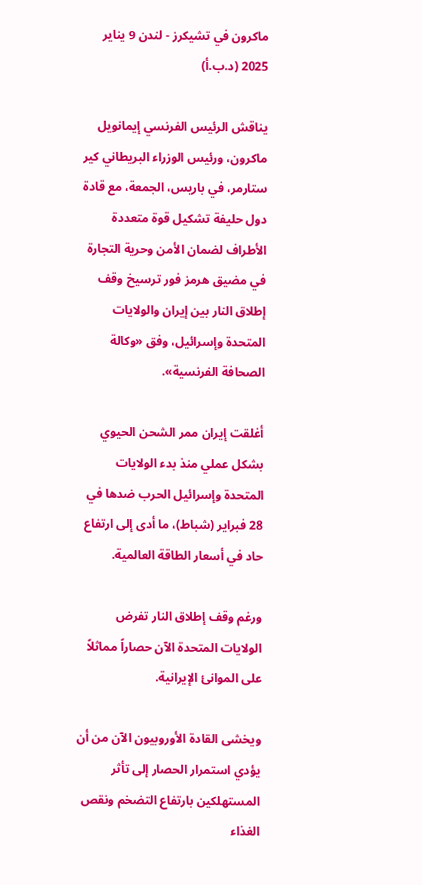ماكرون في تشيكرز - لندن 9 يناير 2025 (د.ب.أ)

يناقش الرئيس الفرنسي إيمانويل ماكرون، ورئيس الوزراء البريطاني كير ستارمر، في باريس، الجمعة، مع قادة دول حليفة تشكيل قوة متعددة الأطراف لضمان الأمن وحرية التجارة في مضيق هرمز فور ترسيخ وقف إطلاق النار بين إيران والولايات المتحدة وإسرائيل، وفق «وكالة الصحافة الفرنسية».

أغلقت إيران ممر الشحن الحيوي بشكل عملي منذ بدء الولايات المتحدة وإسرائيل الحرب ضدها في 28 فبراير (شباط)، ما أدى إلى ارتفاع حاد في أسعار الطاقة العالمية.

ورغم وقف إطلاق النار تفرض الولايات المتحدة الآن حصاراً مماثلاً على الموانئ الإيرانية.

ويخشى القادة الأوروبيون الآن من أن يؤدي استمرار الحصار إلى تأثر المستهلكين بارتفاع التضخم ونقص الغذاء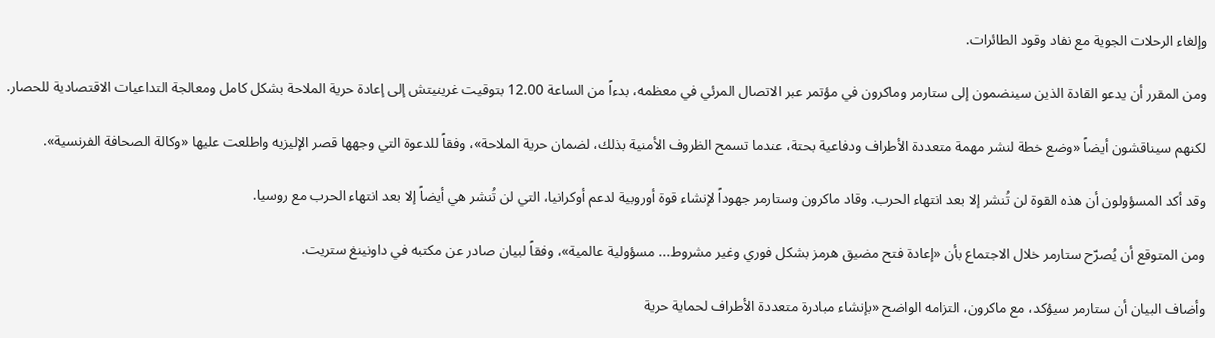وإلغاء الرحلات الجوية مع نفاد وقود الطائرات.

ومن المقرر أن يدعو القادة الذين سينضمون إلى ستارمر وماكرون في مؤتمر عبر الاتصال المرئي في معظمه، بدءاً من الساعة 12.00 بتوقيت غرينيتش إلى إعادة حرية الملاحة بشكل كامل ومعالجة التداعيات الاقتصادية للحصار.

لكنهم سيناقشون أيضاً «وضع خطة لنشر مهمة متعددة الأطراف ودفاعية بحتة، عندما تسمح الظروف الأمنية بذلك، لضمان حرية الملاحة»، وفقاً للدعوة التي وجهها قصر الإليزيه واطلعت عليها «وكالة الصحافة الفرنسية».

وقد أكد المسؤولون أن هذه القوة لن تُنشر إلا بعد انتهاء الحرب. وقاد ماكرون وستارمر جهوداً لإنشاء قوة أوروبية لدعم أوكرانيا، التي لن تُنشر هي أيضاً إلا بعد انتهاء الحرب مع روسيا.

ومن المتوقع أن يُصرّح ستارمر خلال الاجتماع بأن «إعادة فتح مضيق هرمز بشكل فوري وغير مشروط... مسؤولية عالمية»، وفقاً لبيان صادر عن مكتبه في داونينغ ستريت.

وأضاف البيان أن ستارمر سيؤكد، مع ماكرون، التزامه الواضح «بإنشاء مبادرة متعددة الأطراف لحماية حرية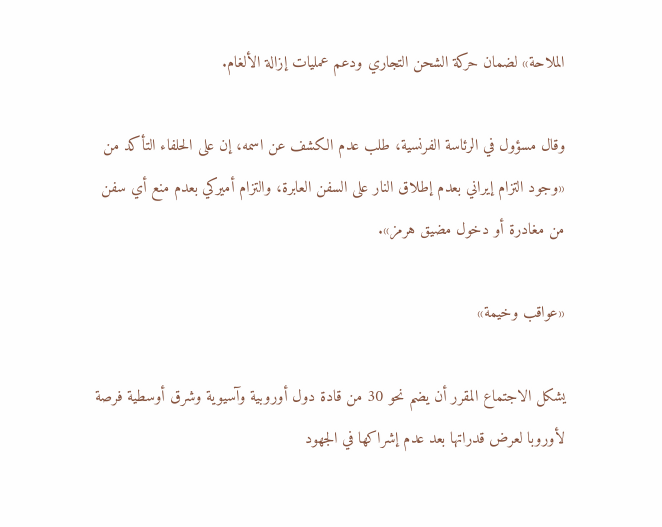الملاحة» لضمان حركة الشحن التجاري ودعم عمليات إزالة الألغام.

وقال مسؤول في الرئاسة الفرنسية، طلب عدم الكشف عن اسمه، إن على الحلفاء التأكد من «وجود التزام إيراني بعدم إطلاق النار على السفن العابرة، والتزام أميركي بعدم منع أي سفن من مغادرة أو دخول مضيق هرمز».

«عواقب وخيمة»

يشكل الاجتماع المقرر أن يضم نحو 30 من قادة دول أوروبية وآسيوية وشرق أوسطية فرصة لأوروبا لعرض قدراتها بعد عدم إشراكها في الجهود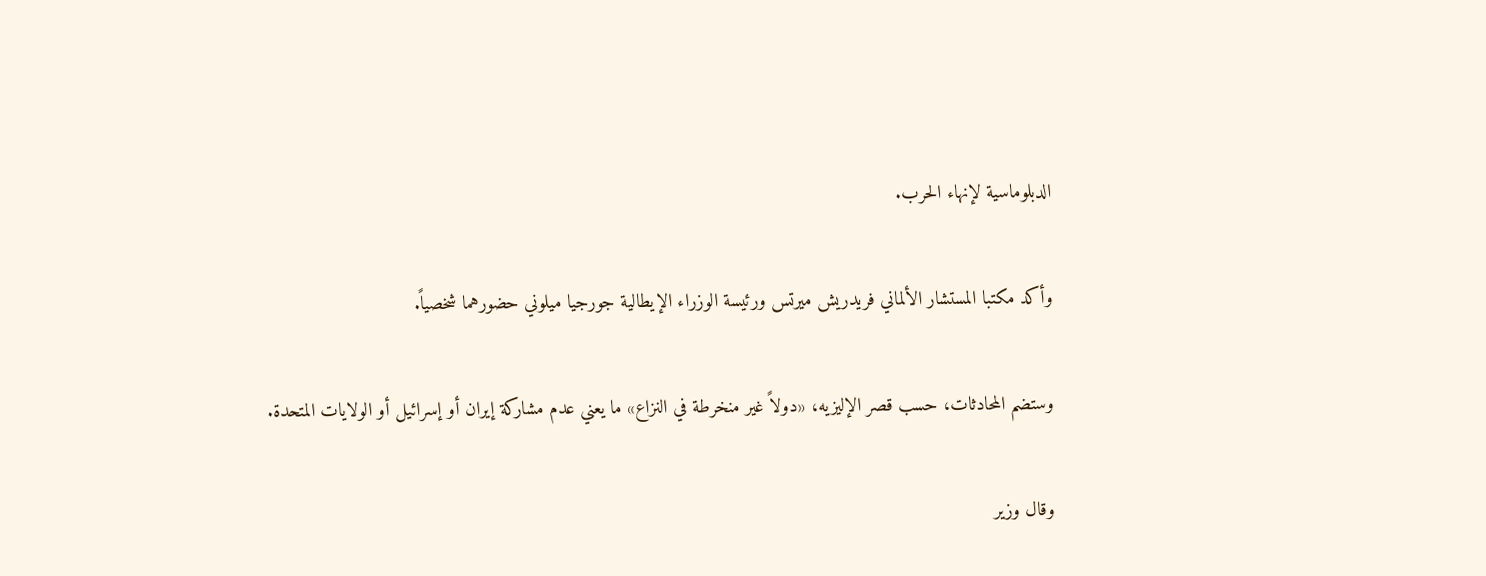الدبلوماسية لإنهاء الحرب.

وأكد مكتبا المستشار الألماني فريدريش ميرتس ورئيسة الوزراء الإيطالية جورجيا ميلوني حضورهما شخصياً.

وستضم المحادثات، حسب قصر الإليزيه، «دولاً غير منخرطة في النزاع» ما يعني عدم مشاركة إيران أو إسرائيل أو الولايات المتحدة.

وقال وزير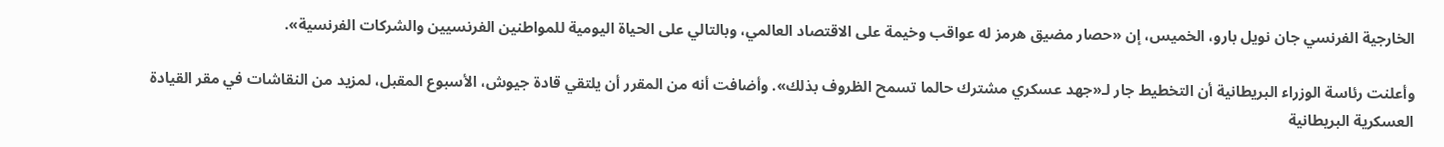الخارجية الفرنسي جان نويل بارو، الخميس، إن «حصار مضيق هرمز له عواقب وخيمة على الاقتصاد العالمي، وبالتالي على الحياة اليومية للمواطنين الفرنسيين والشركات الفرنسية».

وأعلنت رئاسة الوزراء البريطانية أن التخطيط جار لـ«جهد عسكري مشترك حالما تسمح الظروف بذلك». وأضافت أنه من المقرر أن يلتقي قادة جيوش، الأسبوع المقبل، لمزيد من النقاشات في مقر القيادة العسكرية البريطانية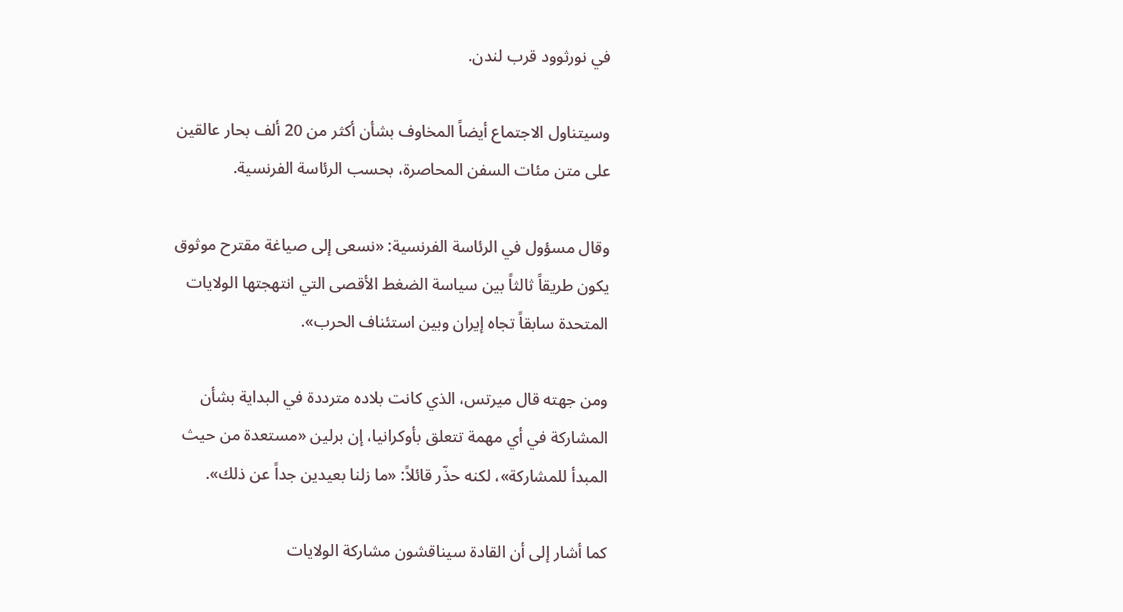في نورثوود قرب لندن.

وسيتناول الاجتماع أيضاً المخاوف بشأن أكثر من 20 ألف بحار عالقين على متن مئات السفن المحاصرة، بحسب الرئاسة الفرنسية.

وقال مسؤول في الرئاسة الفرنسية: «نسعى إلى صياغة مقترح موثوق يكون طريقاً ثالثاً بين سياسة الضغط الأقصى التي انتهجتها الولايات المتحدة سابقاً تجاه إيران وبين استئناف الحرب».

ومن جهته قال ميرتس، الذي كانت بلاده مترددة في البداية بشأن المشاركة في أي مهمة تتعلق بأوكرانيا، إن برلين «مستعدة من حيث المبدأ للمشاركة»، لكنه حذّر قائلاً: «ما زلنا بعيدين جداً عن ذلك».

كما أشار إلى أن القادة سيناقشون مشاركة الولايات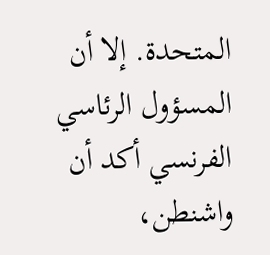المتحدة. إلا أن المسؤول الرئاسي الفرنسي أكد أن واشنطن،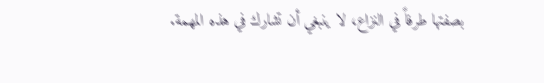بصفتها طرفاً في النزاع، لا ينبغي أن تشارك في هذه المهمة.